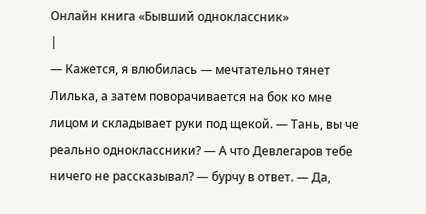Онлайн книга «Бывший одноклассник»
|
— Кажется, я влюбилась — мечтательно тянет Лилька, а затем поворачивается на бок ко мне лицом и складывает руки под щекой. — Тань, вы че реально одноклассники? — А что Девлегаров тебе ничего не рассказывал? — бурчу в ответ. — Да,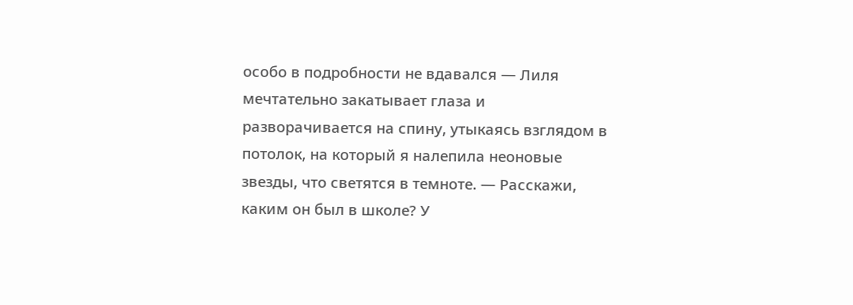особо в подробности не вдавался — Лиля мечтательно закатывает глаза и разворачивается на спину, утыкаясь взглядом в потолок, на который я налепила неоновые звезды, что светятся в темноте. — Расскажи, каким он был в школе? У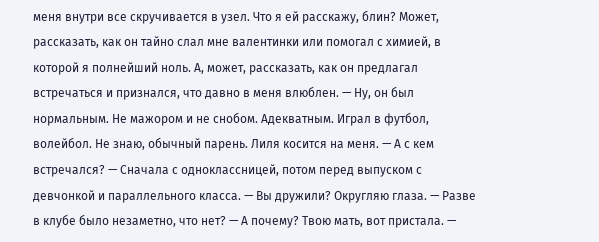меня внутри все скручивается в узел. Что я ей расскажу, блин? Может, рассказать, как он тайно слал мне валентинки или помогал с химией, в которой я полнейший ноль. А, может, рассказать, как он предлагал встречаться и признался, что давно в меня влюблен. — Ну, он был нормальным. Не мажором и не снобом. Адекватным. Играл в футбол, волейбол. Не знаю, обычный парень. Лиля косится на меня. — А с кем встречался? — Сначала с одноклассницей, потом перед выпуском с девчонкой и параллельного класса. — Вы дружили? Округляю глаза. — Разве в клубе было незаметно, что нет? — А почему? Твою мать, вот пристала. —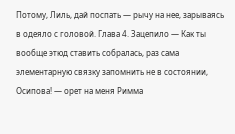Потому, Лиль, дай поспать — рычу на нее, зарываясь в одеяло с головой. Глава 4. Зацепило — Как ты вообще этюд ставить собралась, раз сама элементарную связку запомнить не в состоянии, Осипова! — орет на меня Римма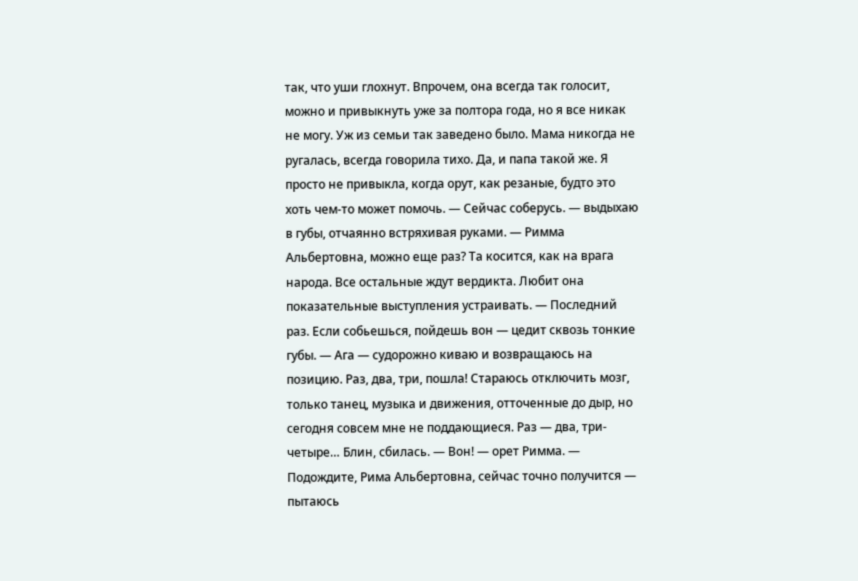так, что уши глохнут. Впрочем, она всегда так голосит, можно и привыкнуть уже за полтора года, но я все никак не могу. Уж из семьи так заведено было. Мама никогда не ругалась, всегда говорила тихо. Да, и папа такой же. Я просто не привыкла, когда орут, как резаные, будто это хоть чем-то может помочь. — Сейчас соберусь. — выдыхаю в губы, отчаянно встряхивая руками. — Римма Альбертовна, можно еще раз? Та косится, как на врага народа. Все остальные ждут вердикта. Любит она показательные выступления устраивать. — Последний раз. Если собьешься, пойдешь вон — цедит сквозь тонкие губы. — Ага — судорожно киваю и возвращаюсь на позицию. Раз, два, три, пошла! Стараюсь отключить мозг, только танец, музыка и движения, отточенные до дыр, но сегодня совсем мне не поддающиеся. Раз — два, три-четыре… Блин, сбилась. — Вон! — орет Римма. — Подождите, Рима Альбертовна, сейчас точно получится — пытаюсь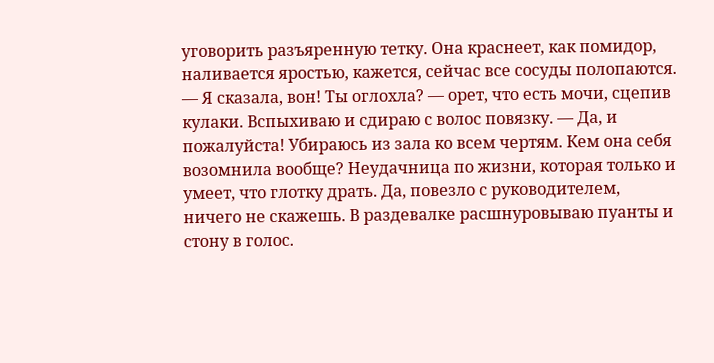уговорить разъяренную тетку. Она краснеет, как помидор, наливается яростью, кажется, сейчас все сосуды полопаются. — Я сказала, вон! Ты оглохла? — орет, что есть мочи, сцепив кулаки. Вспыхиваю и сдираю с волос повязку. — Да, и пожалуйста! Убираюсь из зала ко всем чертям. Кем она себя возомнила вообще? Неудачница по жизни, которая только и умеет, что глотку драть. Да, повезло с руководителем, ничего не скажешь. В раздевалке расшнуровываю пуанты и стону в голос.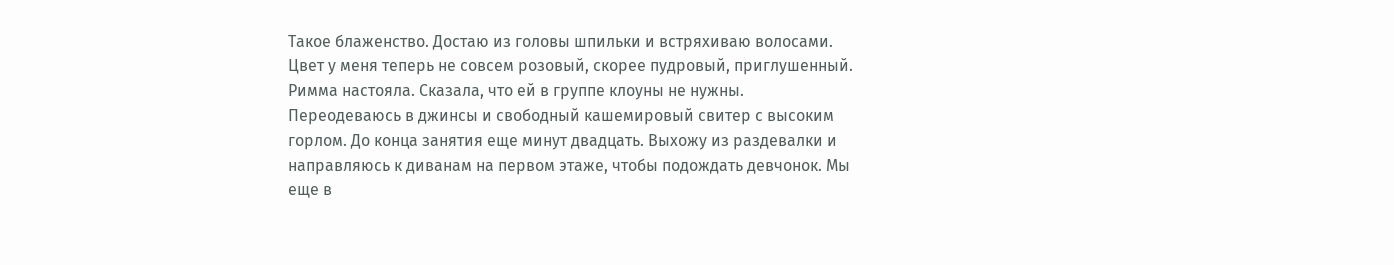Такое блаженство. Достаю из головы шпильки и встряхиваю волосами. Цвет у меня теперь не совсем розовый, скорее пудровый, приглушенный. Римма настояла. Сказала, что ей в группе клоуны не нужны. Переодеваюсь в джинсы и свободный кашемировый свитер с высоким горлом. До конца занятия еще минут двадцать. Выхожу из раздевалки и направляюсь к диванам на первом этаже, чтобы подождать девчонок. Мы еще в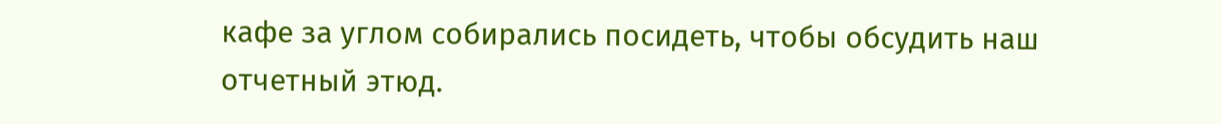кафе за углом собирались посидеть, чтобы обсудить наш отчетный этюд.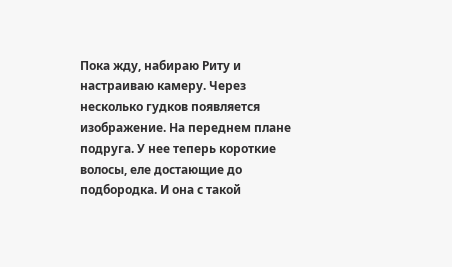Пока жду, набираю Риту и настраиваю камеру. Через несколько гудков появляется изображение. На переднем плане подруга. У нее теперь короткие волосы, еле достающие до подбородка. И она с такой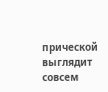прической выглядит совсем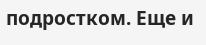подростком. Еще и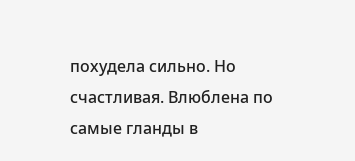похудела сильно. Но счастливая. Влюблена по самые гланды в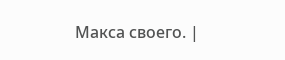Макса своего. |